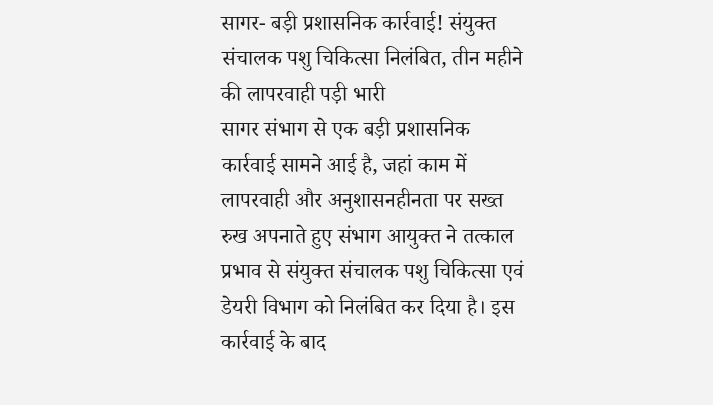सागर- बड़ी प्रशासनिक कार्रवाई! संयुक्त संचालक पशु चिकित्सा निलंबित, तीन महीने की लापरवाही पड़ी भारी
सागर संभाग से एक बड़ी प्रशासनिक कार्रवाई सामने आई है, जहां काम में लापरवाही और अनुशासनहीनता पर सख्त रुख अपनाते हुए संभाग आयुक्त ने तत्काल प्रभाव से संयुक्त संचालक पशु चिकित्सा एवं डेयरी विभाग को निलंबित कर दिया है। इस कार्रवाई के बाद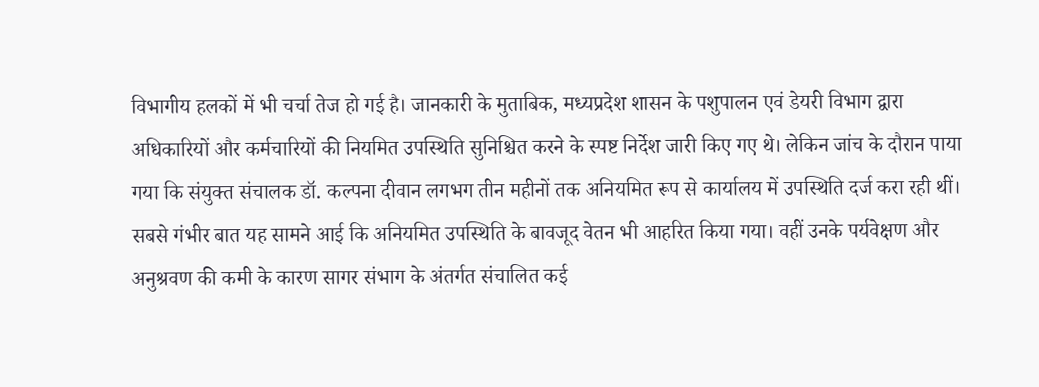विभागीय हलकों में भी चर्चा तेज हो गई है। जानकारी के मुताबिक, मध्यप्रदेश शासन के पशुपालन एवं डेयरी विभाग द्वारा अधिकारियों और कर्मचारियों की नियमित उपस्थिति सुनिश्चित करने के स्पष्ट निर्देश जारी किए गए थे। लेकिन जांच के दौरान पाया गया कि संयुक्त संचालक डॉ. कल्पना दीवान लगभग तीन महीनों तक अनियमित रूप से कार्यालय में उपस्थिति दर्ज करा रही थीं।
सबसे गंभीर बात यह सामने आई कि अनियमित उपस्थिति के बावजूद वेतन भी आहरित किया गया। वहीं उनके पर्यवेक्षण और अनुश्रवण की कमी के कारण सागर संभाग के अंतर्गत संचालित कई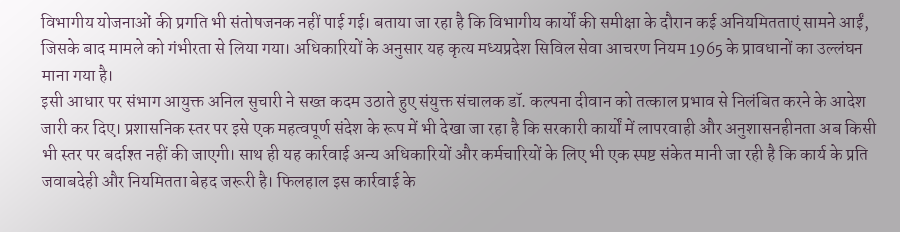विभागीय योजनाओं की प्रगति भी संतोषजनक नहीं पाई गई। बताया जा रहा है कि विभागीय कार्यों की समीक्षा के दौरान कई अनियमितताएं सामने आईं, जिसके बाद मामले को गंभीरता से लिया गया। अधिकारियों के अनुसार यह कृत्य मध्यप्रदेश सिविल सेवा आचरण नियम 1965 के प्रावधानों का उल्लंघन माना गया है।
इसी आधार पर संभाग आयुक्त अनिल सुचारी ने सख्त कदम उठाते हुए संयुक्त संचालक डॉ. कल्पना दीवान को तत्काल प्रभाव से निलंबित करने के आदेश जारी कर दिए। प्रशासनिक स्तर पर इसे एक महत्वपूर्ण संदेश के रूप में भी देखा जा रहा है कि सरकारी कार्यों में लापरवाही और अनुशासनहीनता अब किसी भी स्तर पर बर्दाश्त नहीं की जाएगी। साथ ही यह कार्रवाई अन्य अधिकारियों और कर्मचारियों के लिए भी एक स्पष्ट संकेत मानी जा रही है कि कार्य के प्रति जवाबदेही और नियमितता बेहद जरूरी है। फिलहाल इस कार्रवाई के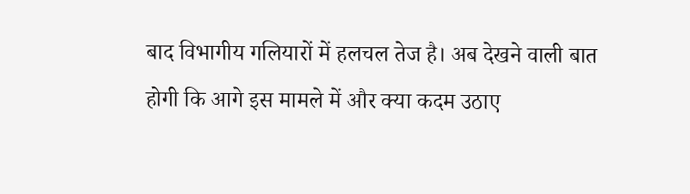बाद विभागीय गलियारों में हलचल तेज है। अब देखने वाली बात होगी कि आगे इस मामले में और क्या कदम उठाए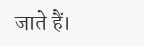जाते हैं।